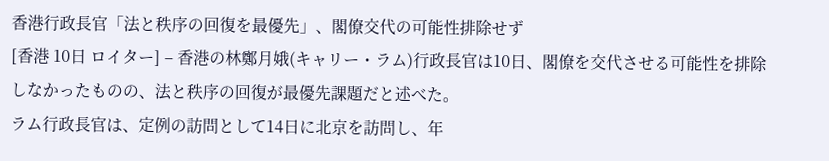香港行政長官「法と秩序の回復を最優先」、閣僚交代の可能性排除せず
[香港 10日 ロイター] – 香港の林鄭月娥(キャリー・ラム)行政長官は10日、閣僚を交代させる可能性を排除しなかったものの、法と秩序の回復が最優先課題だと述べた。
ラム行政長官は、定例の訪問として14日に北京を訪問し、年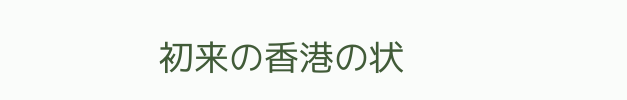初来の香港の状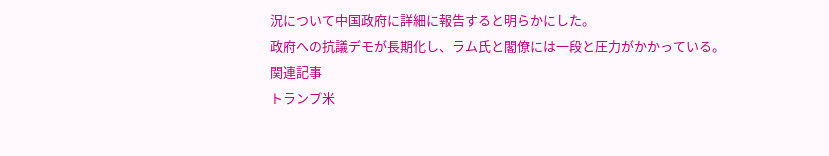況について中国政府に詳細に報告すると明らかにした。
政府への抗議デモが長期化し、ラム氏と閣僚には一段と圧力がかかっている。
関連記事
トランプ米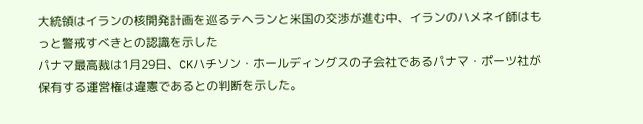大統領はイランの核開発計画を巡るテヘランと米国の交渉が進む中、イランのハメネイ師はもっと警戒すべきとの認識を示した
パナマ最高裁は1月29日、CKハチソン・ホールディングスの子会社であるパナマ・ポーツ社が保有する運営権は違憲であるとの判断を示した。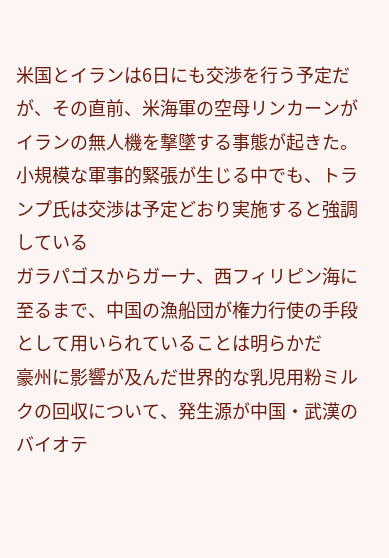米国とイランは6日にも交渉を行う予定だが、その直前、米海軍の空母リンカーンがイランの無人機を撃墜する事態が起きた。小規模な軍事的緊張が生じる中でも、トランプ氏は交渉は予定どおり実施すると強調している
ガラパゴスからガーナ、西フィリピン海に至るまで、中国の漁船団が権力行使の手段として用いられていることは明らかだ
豪州に影響が及んだ世界的な乳児用粉ミルクの回収について、発生源が中国・武漢のバイオテ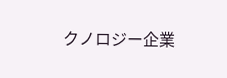クノロジー企業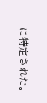に特定された。